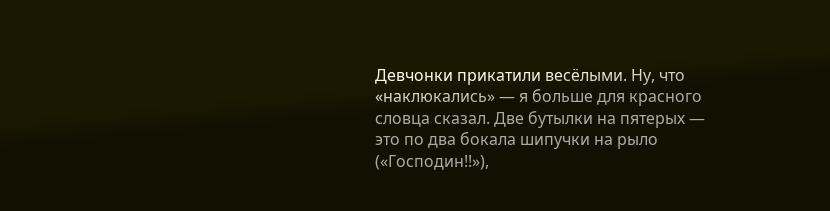Девчонки прикатили весёлыми. Ну, что «наклюкались» — я больше для красного словца сказал. Две бутылки на пятерых — это по два бокала шипучки на рыло («Господин!!»),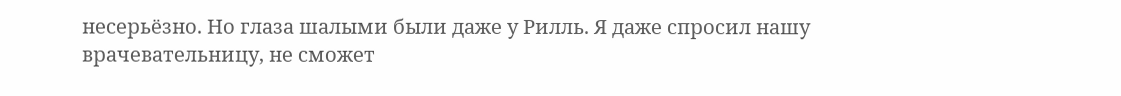несерьёзно. Но глаза шалыми были даже у Рилль. Я даже спросил нашу врачевательницу, не сможет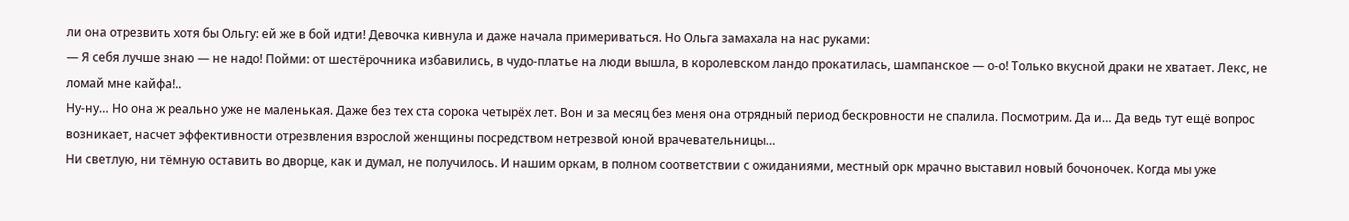ли она отрезвить хотя бы Ольгу: ей же в бой идти! Девочка кивнула и даже начала примериваться. Но Ольга замахала на нас руками:
— Я себя лучше знаю — не надо! Пойми: от шестёрочника избавились, в чудо-платье на люди вышла, в королевском ландо прокатилась, шампанское — о-о! Только вкусной драки не хватает. Лекс, не ломай мне кайфа!..
Ну-ну… Но она ж реально уже не маленькая. Даже без тех ста сорока четырёх лет. Вон и за месяц без меня она отрядный период бескровности не спалила. Посмотрим. Да и… Да ведь тут ещё вопрос возникает, насчет эффективности отрезвления взрослой женщины посредством нетрезвой юной врачевательницы…
Ни светлую, ни тёмную оставить во дворце, как и думал, не получилось. И нашим оркам, в полном соответствии с ожиданиями, местный орк мрачно выставил новый бочоночек. Когда мы уже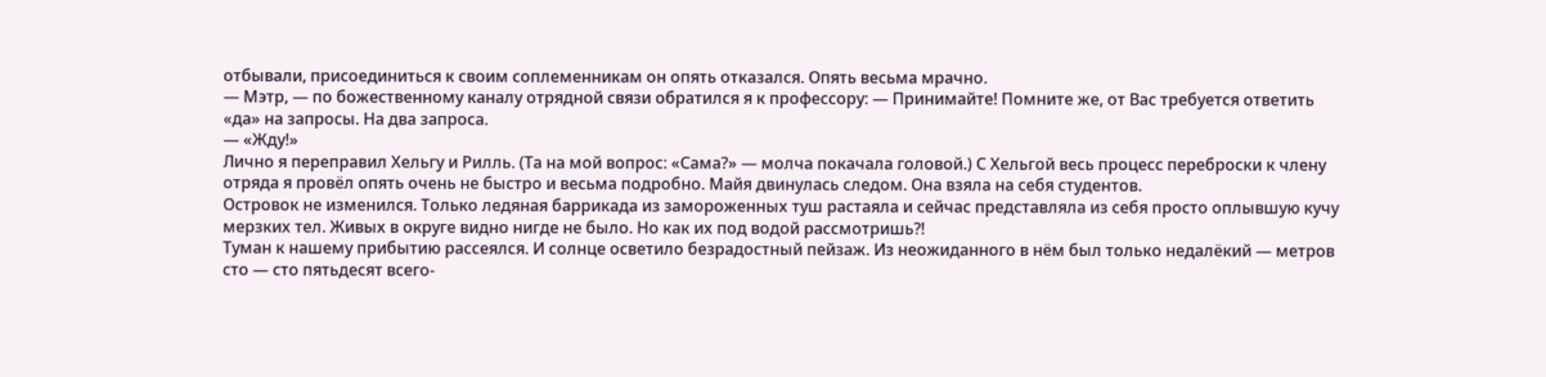отбывали, присоединиться к своим соплеменникам он опять отказался. Опять весьма мрачно.
— Мэтр, — по божественному каналу отрядной связи обратился я к профессору: — Принимайте! Помните же, от Вас требуется ответить «да» на запросы. На два запроса.
— «Жду!»
Лично я переправил Хельгу и Рилль. (Та на мой вопрос: «Сама?» — молча покачала головой.) С Хельгой весь процесс переброски к члену отряда я провёл опять очень не быстро и весьма подробно. Майя двинулась следом. Она взяла на себя студентов.
Островок не изменился. Только ледяная баррикада из замороженных туш растаяла и сейчас представляла из себя просто оплывшую кучу мерзких тел. Живых в округе видно нигде не было. Но как их под водой рассмотришь⁈
Туман к нашему прибытию рассеялся. И солнце осветило безрадостный пейзаж. Из неожиданного в нём был только недалёкий — метров сто — сто пятьдесят всего-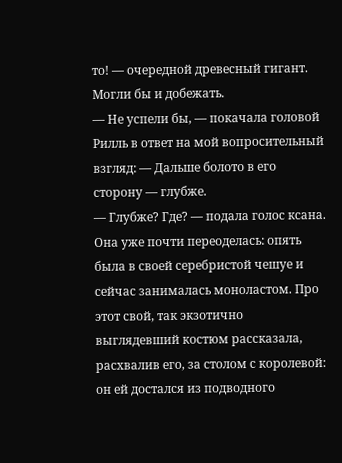то! — очередной древесный гигант. Могли бы и добежать.
— Не успели бы, — покачала головой Рилль в ответ на мой вопросительный взгляд: — Дальше болото в его сторону — глубже.
— Глубже? Где? — подала голос ксана. Она уже почти переоделась: опять была в своей серебристой чешуе и сейчас занималась моноластом. Про этот свой, так экзотично выглядевший костюм рассказала, расхвалив его, за столом с королевой: он ей достался из подводного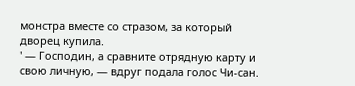монстра вместе со стразом, за который дворец купила.
' — Господин, а сравните отрядную карту и свою личную, — вдруг подала голос Чи-сан.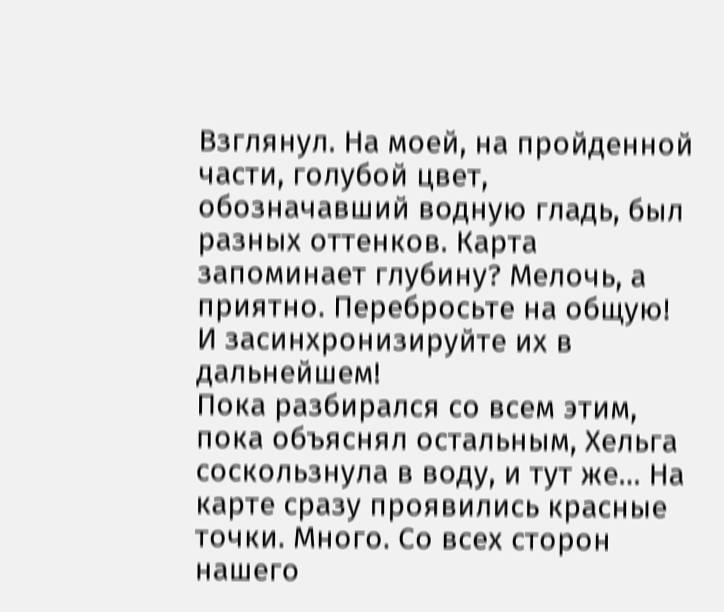Взглянул. На моей, на пройденной части, голубой цвет, обозначавший водную гладь, был разных оттенков. Карта запоминает глубину? Мелочь, а приятно. Перебросьте на общую! И засинхронизируйте их в дальнейшем!
Пока разбирался со всем этим, пока объяснял остальным, Хельга соскользнула в воду, и тут же… На карте сразу проявились красные точки. Много. Со всех сторон нашего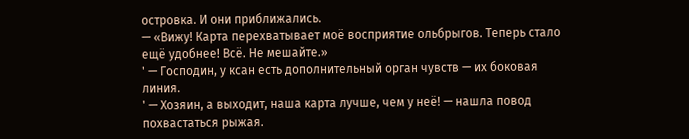островка. И они приближались.
— «Вижу! Карта перехватывает моё восприятие ольбрыгов. Теперь стало ещё удобнее! Всё. Не мешайте.»
' — Господин, у ксан есть дополнительный орган чувств — их боковая линия.
' — Хозяин, а выходит, наша карта лучше, чем у неё! — нашла повод похвастаться рыжая.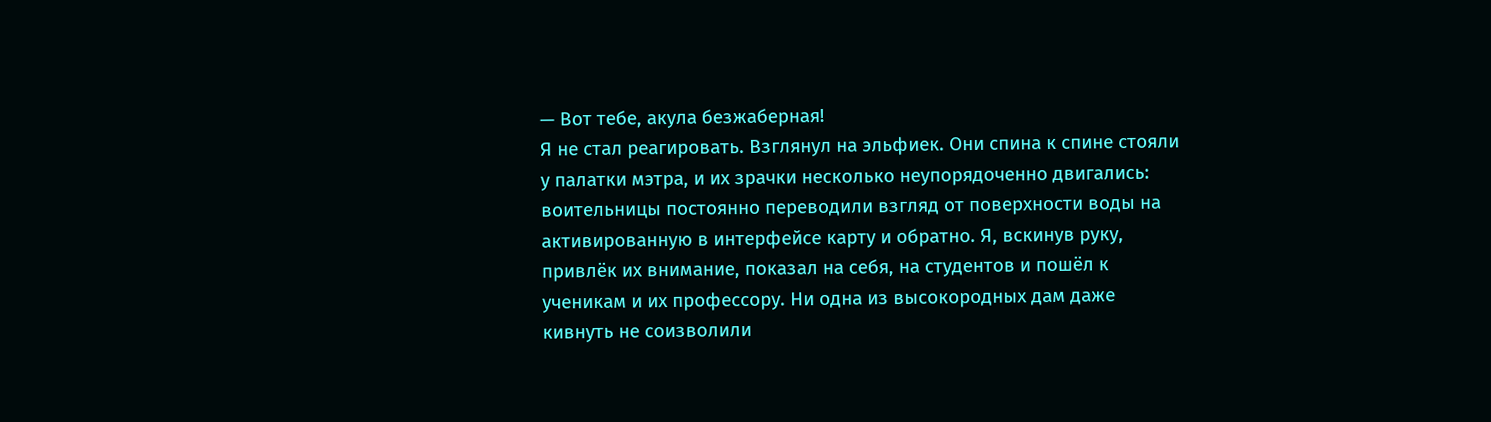— Вот тебе, акула безжаберная!
Я не стал реагировать. Взглянул на эльфиек. Они спина к спине стояли у палатки мэтра, и их зрачки несколько неупорядоченно двигались: воительницы постоянно переводили взгляд от поверхности воды на активированную в интерфейсе карту и обратно. Я, вскинув руку, привлёк их внимание, показал на себя, на студентов и пошёл к ученикам и их профессору. Ни одна из высокородных дам даже кивнуть не соизволили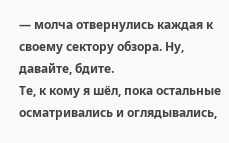— молча отвернулись каждая к своему сектору обзора. Ну, давайте, бдите.
Те, к кому я шёл, пока остальные осматривались и оглядывались,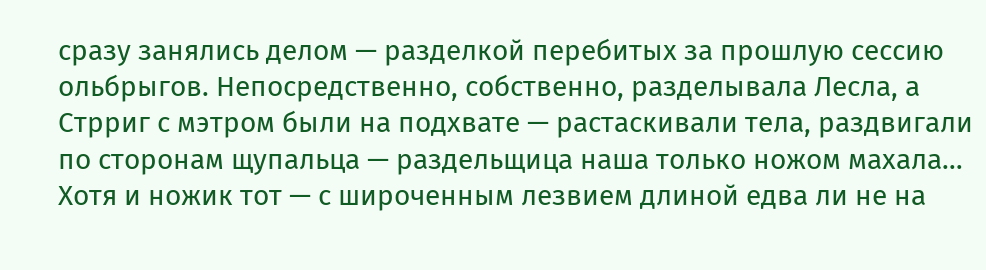сразу занялись делом — разделкой перебитых за прошлую сессию ольбрыгов. Непосредственно, собственно, разделывала Лесла, а Стрриг с мэтром были на подхвате — растаскивали тела, раздвигали по сторонам щупальца — раздельщица наша только ножом махала… Хотя и ножик тот — с широченным лезвием длиной едва ли не на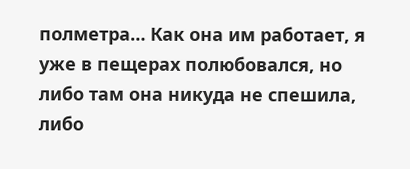полметра… Как она им работает, я уже в пещерах полюбовался, но либо там она никуда не спешила, либо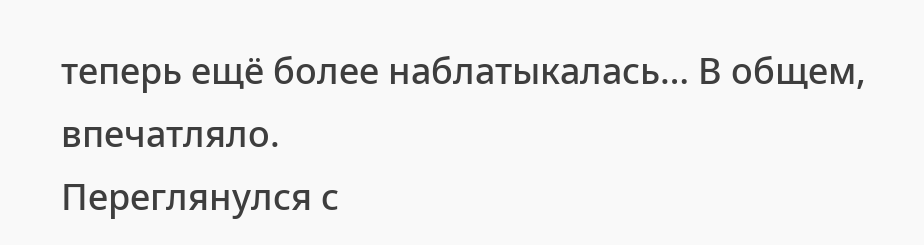теперь ещё более наблатыкалась… В общем, впечатляло.
Переглянулся с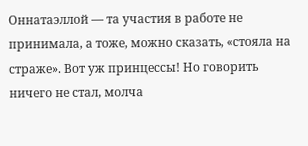Оннатаэллой — та участия в работе не принимала, а тоже, можно сказать, «стояла на страже». Вот уж принцессы! Но говорить ничего не стал, молча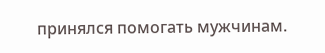принялся помогать мужчинам.